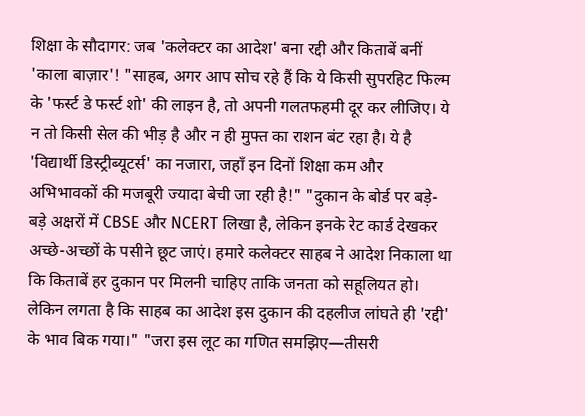शिक्षा के सौदागर: जब 'कलेक्टर का आदेश' बना रद्दी और किताबें बनीं 'काला बाज़ार'! "साहब, अगर आप सोच रहे हैं कि ये किसी सुपरहिट फिल्म के 'फर्स्ट डे फर्स्ट शो' की लाइन है, तो अपनी गलतफहमी दूर कर लीजिए। ये न तो किसी सेल की भीड़ है और न ही मुफ्त का राशन बंट रहा है। ये है 'विद्यार्थी डिस्ट्रीब्यूटर्स' का नजारा, जहाँ इन दिनों शिक्षा कम और अभिभावकों की मजबूरी ज्यादा बेची जा रही है!" "दुकान के बोर्ड पर बड़े-बड़े अक्षरों में CBSE और NCERT लिखा है, लेकिन इनके रेट कार्ड देखकर अच्छे-अच्छों के पसीने छूट जाएं। हमारे कलेक्टर साहब ने आदेश निकाला था कि किताबें हर दुकान पर मिलनी चाहिए ताकि जनता को सहूलियत हो। लेकिन लगता है कि साहब का आदेश इस दुकान की दहलीज लांघते ही 'रद्दी' के भाव बिक गया।" "जरा इस लूट का गणित समझिए—तीसरी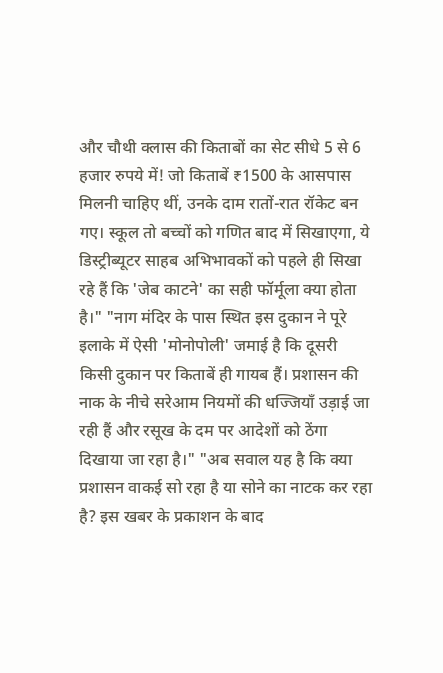और चौथी क्लास की किताबों का सेट सीधे 5 से 6 हजार रुपये में! जो किताबें ₹1500 के आसपास मिलनी चाहिए थीं, उनके दाम रातों-रात रॉकेट बन गए। स्कूल तो बच्चों को गणित बाद में सिखाएगा, ये डिस्ट्रीब्यूटर साहब अभिभावकों को पहले ही सिखा रहे हैं कि 'जेब काटने' का सही फॉर्मूला क्या होता है।" "नाग मंदिर के पास स्थित इस दुकान ने पूरे इलाके में ऐसी 'मोनोपोली' जमाई है कि दूसरी किसी दुकान पर किताबें ही गायब हैं। प्रशासन की नाक के नीचे सरेआम नियमों की धज्जियाँ उड़ाई जा रही हैं और रसूख के दम पर आदेशों को ठेंगा दिखाया जा रहा है।" "अब सवाल यह है कि क्या प्रशासन वाकई सो रहा है या सोने का नाटक कर रहा है? इस खबर के प्रकाशन के बाद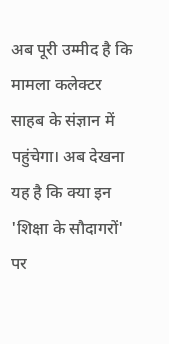अब पूरी उम्मीद है कि मामला कलेक्टर साहब के संज्ञान में पहुंचेगा। अब देखना यह है कि क्या इन 'शिक्षा के सौदागरों' पर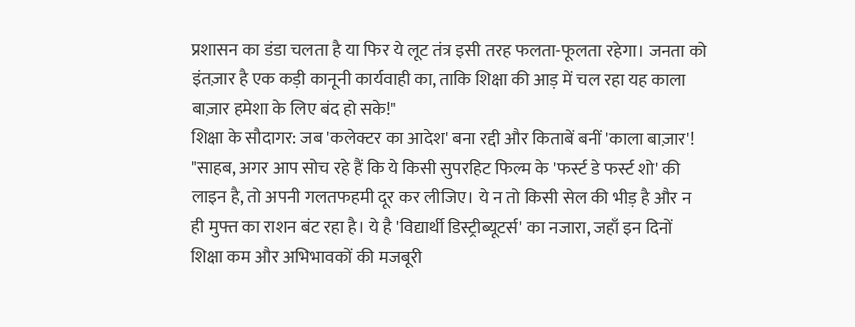प्रशासन का डंडा चलता है या फिर ये लूट तंत्र इसी तरह फलता-फूलता रहेगा। जनता को इंतज़ार है एक कड़ी कानूनी कार्यवाही का, ताकि शिक्षा की आड़ में चल रहा यह काला बाज़ार हमेशा के लिए बंद हो सके!"
शिक्षा के सौदागर: जब 'कलेक्टर का आदेश' बना रद्दी और किताबें बनीं 'काला बाज़ार'! "साहब, अगर आप सोच रहे हैं कि ये किसी सुपरहिट फिल्म के 'फर्स्ट डे फर्स्ट शो' की लाइन है, तो अपनी गलतफहमी दूर कर लीजिए। ये न तो किसी सेल की भीड़ है और न ही मुफ्त का राशन बंट रहा है। ये है 'विद्यार्थी डिस्ट्रीब्यूटर्स' का नजारा, जहाँ इन दिनों शिक्षा कम और अभिभावकों की मजबूरी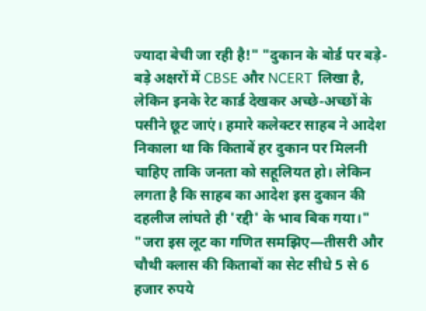ज्यादा बेची जा रही है!" "दुकान के बोर्ड पर बड़े-बड़े अक्षरों में CBSE और NCERT लिखा है, लेकिन इनके रेट कार्ड देखकर अच्छे-अच्छों के पसीने छूट जाएं। हमारे कलेक्टर साहब ने आदेश निकाला था कि किताबें हर दुकान पर मिलनी चाहिए ताकि जनता को सहूलियत हो। लेकिन लगता है कि साहब का आदेश इस दुकान की दहलीज लांघते ही 'रद्दी' के भाव बिक गया।" "जरा इस लूट का गणित समझिए—तीसरी और चौथी क्लास की किताबों का सेट सीधे 5 से 6 हजार रुपये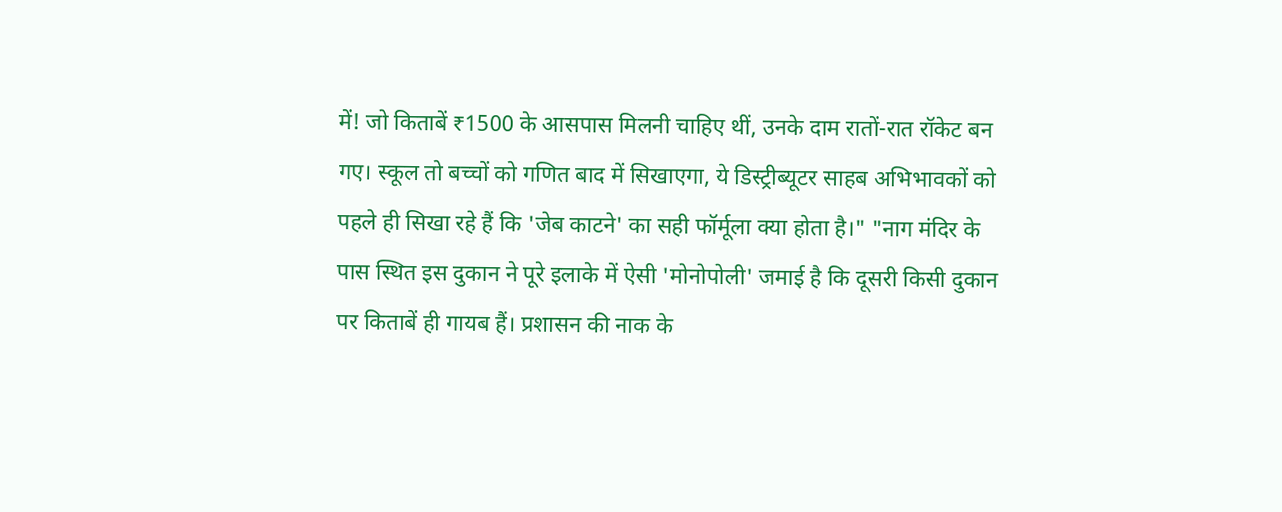में! जो किताबें ₹1500 के आसपास मिलनी चाहिए थीं, उनके दाम रातों-रात रॉकेट बन गए। स्कूल तो बच्चों को गणित बाद में सिखाएगा, ये डिस्ट्रीब्यूटर साहब अभिभावकों को पहले ही सिखा रहे हैं कि 'जेब काटने' का सही फॉर्मूला क्या होता है।" "नाग मंदिर के पास स्थित इस दुकान ने पूरे इलाके में ऐसी 'मोनोपोली' जमाई है कि दूसरी किसी दुकान पर किताबें ही गायब हैं। प्रशासन की नाक के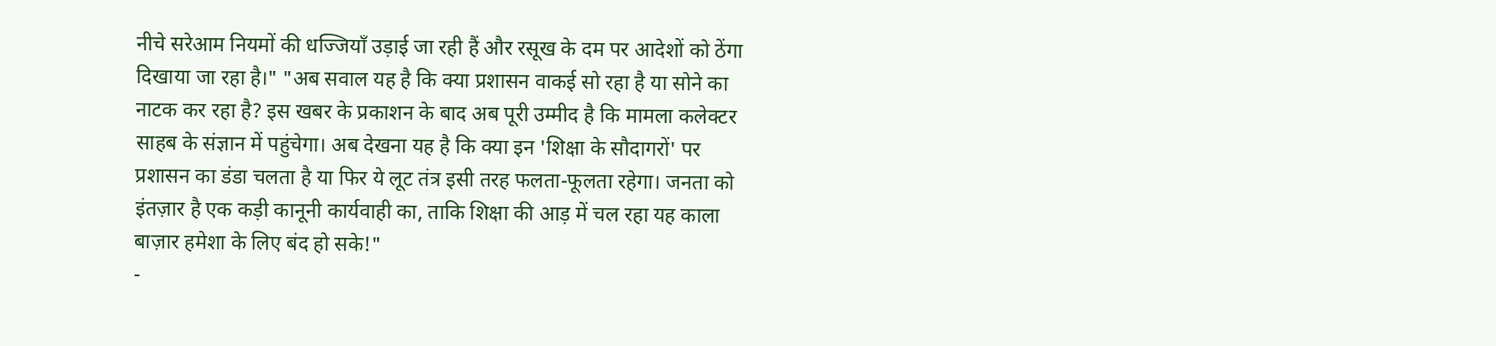नीचे सरेआम नियमों की धज्जियाँ उड़ाई जा रही हैं और रसूख के दम पर आदेशों को ठेंगा दिखाया जा रहा है।" "अब सवाल यह है कि क्या प्रशासन वाकई सो रहा है या सोने का नाटक कर रहा है? इस खबर के प्रकाशन के बाद अब पूरी उम्मीद है कि मामला कलेक्टर साहब के संज्ञान में पहुंचेगा। अब देखना यह है कि क्या इन 'शिक्षा के सौदागरों' पर प्रशासन का डंडा चलता है या फिर ये लूट तंत्र इसी तरह फलता-फूलता रहेगा। जनता को इंतज़ार है एक कड़ी कानूनी कार्यवाही का, ताकि शिक्षा की आड़ में चल रहा यह काला बाज़ार हमेशा के लिए बंद हो सके!"
-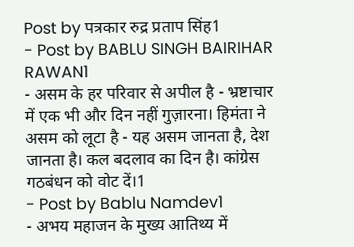Post by पत्रकार रुद्र प्रताप सिंह1
- Post by BABLU SINGH BAIRIHAR RAWAN1
- असम के हर परिवार से अपील है - भ्रष्टाचार में एक भी और दिन नहीं गुज़ारना। हिमंता ने असम को लूटा है - यह असम जानता है, देश जानता है। कल बदलाव का दिन है। कांग्रेस गठबंधन को वोट दें।1
- Post by Bablu Namdev1
- अभय महाजन के मुख्य आतिथ्य में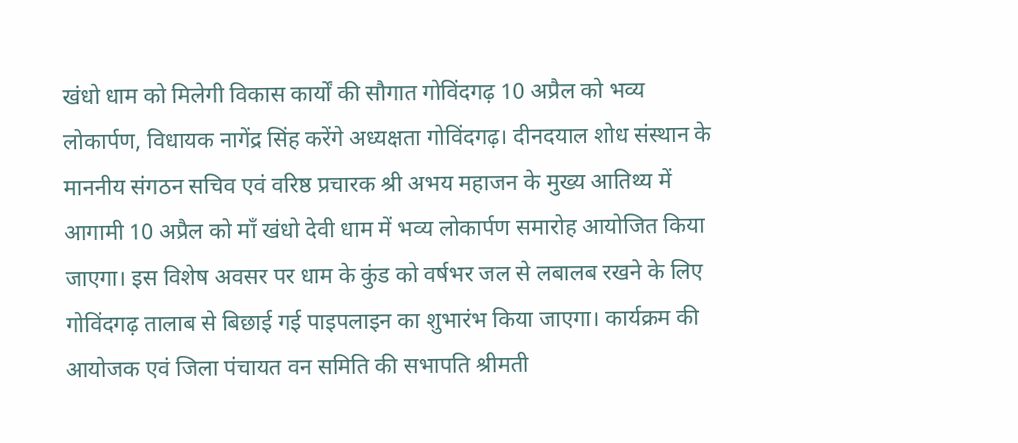खंधो धाम को मिलेगी विकास कार्यों की सौगात गोविंदगढ़ 10 अप्रैल को भव्य लोकार्पण, विधायक नागेंद्र सिंह करेंगे अध्यक्षता गोविंदगढ़। दीनदयाल शोध संस्थान के माननीय संगठन सचिव एवं वरिष्ठ प्रचारक श्री अभय महाजन के मुख्य आतिथ्य में आगामी 10 अप्रैल को माँ खंधो देवी धाम में भव्य लोकार्पण समारोह आयोजित किया जाएगा। इस विशेष अवसर पर धाम के कुंड को वर्षभर जल से लबालब रखने के लिए गोविंदगढ़ तालाब से बिछाई गई पाइपलाइन का शुभारंभ किया जाएगा। कार्यक्रम की आयोजक एवं जिला पंचायत वन समिति की सभापति श्रीमती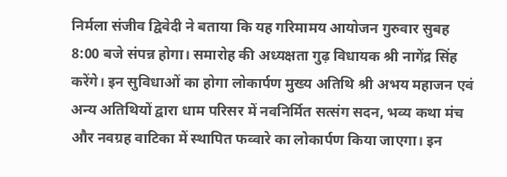निर्मला संजीव द्विवेदी ने बताया कि यह गरिमामय आयोजन गुरुवार सुबह 8:00 बजे संपन्न होगा। समारोह की अध्यक्षता गुढ़ विधायक श्री नागेंद्र सिंह करेंगे। इन सुविधाओं का होगा लोकार्पण मुख्य अतिथि श्री अभय महाजन एवं अन्य अतिथियों द्वारा धाम परिसर में नवनिर्मित सत्संग सदन, भव्य कथा मंच और नवग्रह वाटिका में स्थापित फव्वारे का लोकार्पण किया जाएगा। इन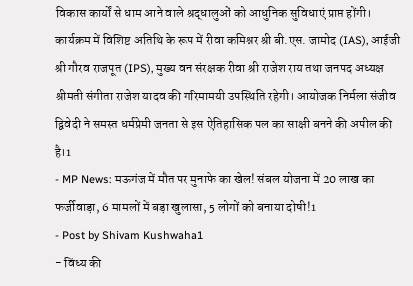विकास कार्यों से धाम आने वाले श्रद्धालुओं को आधुनिक सुविधाएं प्राप्त होंगी। कार्यक्रम में विशिष्ट अतिथि के रूप में रीवा कमिश्नर श्री बी.एस. जामोद (IAS), आईजी श्री गौरव राजपूत (IPS), मुख्य वन संरक्षक रीवा श्री राजेश राय तथा जनपद अध्यक्ष श्रीमती संगीता राजेश यादव की गरिमामयी उपस्थिति रहेगी। आयोजक निर्मला संजीव द्विवेदी ने समस्त धर्मप्रेमी जनता से इस ऐतिहासिक पल का साक्षी बनने की अपील की है।1
- MP News: मऊगंज में मौत पर मुनाफे का खेल! संबल योजना में 20 लाख का फर्जीवाड़ा, 6 मामलों में बड़ा खुलासा, 5 लोगों को बनाया दोषी!1
- Post by Shivam Kushwaha1
- विंध्य की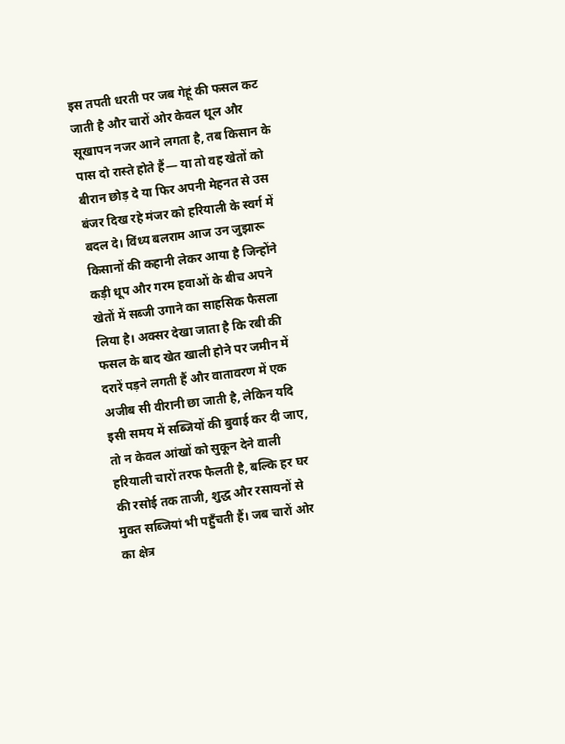इस तपती धरती पर जब गेहूं की फसल कट जाती है और चारों ओर केवल धूल और सूखापन नजर आने लगता है, तब किसान के पास दो रास्ते होते हैं— या तो वह खेतों को बीरान छोड़ दे या फिर अपनी मेहनत से उस बंजर दिख रहे मंजर को हरियाली के स्वर्ग में बदल दे। विंध्य बलराम आज उन जुझारू किसानों की कहानी लेकर आया है जिन्होंने कड़ी धूप और गरम हवाओं के बीच अपने खेतों में सब्जी उगाने का साहसिक फैसला लिया है। अक्सर देखा जाता है कि रबी की फसल के बाद खेत खाली होने पर जमीन में दरारें पड़ने लगती हैं और वातावरण में एक अजीब सी वीरानी छा जाती है, लेकिन यदि इसी समय में सब्जियों की बुवाई कर दी जाए, तो न केवल आंखों को सुकून देने वाली हरियाली चारों तरफ फैलती है, बल्कि हर घर की रसोई तक ताजी, शुद्ध और रसायनों से मुक्त सब्जियां भी पहुँचती हैं। जब चारों ओर का क्षेत्र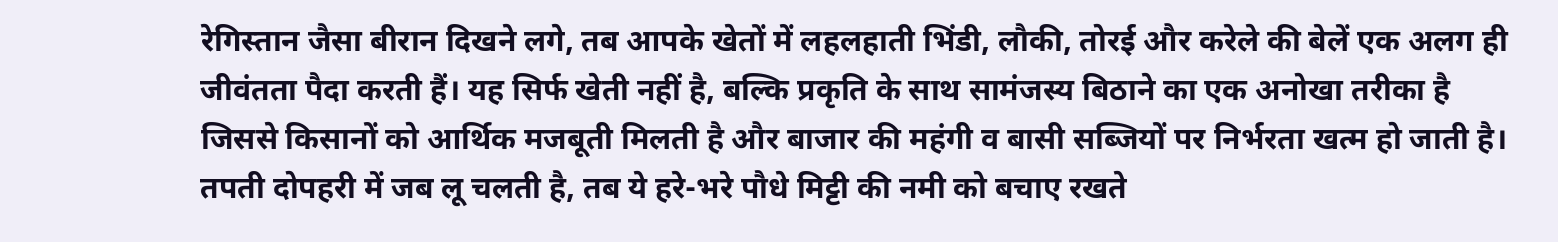रेगिस्तान जैसा बीरान दिखने लगे, तब आपके खेतों में लहलहाती भिंडी, लौकी, तोरई और करेले की बेलें एक अलग ही जीवंतता पैदा करती हैं। यह सिर्फ खेती नहीं है, बल्कि प्रकृति के साथ सामंजस्य बिठाने का एक अनोखा तरीका है जिससे किसानों को आर्थिक मजबूती मिलती है और बाजार की महंगी व बासी सब्जियों पर निर्भरता खत्म हो जाती है। तपती दोपहरी में जब लू चलती है, तब ये हरे-भरे पौधे मिट्टी की नमी को बचाए रखते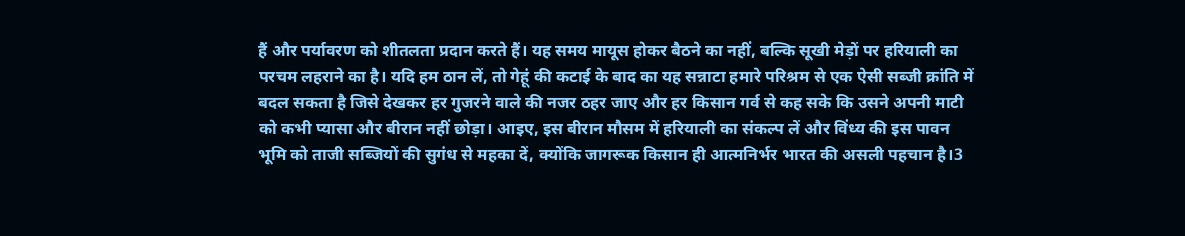हैं और पर्यावरण को शीतलता प्रदान करते हैं। यह समय मायूस होकर बैठने का नहीं, बल्कि सूखी मेड़ों पर हरियाली का परचम लहराने का है। यदि हम ठान लें, तो गेहूं की कटाई के बाद का यह सन्नाटा हमारे परिश्रम से एक ऐसी सब्जी क्रांति में बदल सकता है जिसे देखकर हर गुजरने वाले की नजर ठहर जाए और हर किसान गर्व से कह सके कि उसने अपनी माटी को कभी प्यासा और बीरान नहीं छोड़ा। आइए, इस बीरान मौसम में हरियाली का संकल्प लें और विंध्य की इस पावन भूमि को ताजी सब्जियों की सुगंध से महका दें, क्योंकि जागरूक किसान ही आत्मनिर्भर भारत की असली पहचान है।3